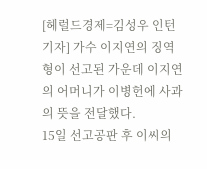[헤럴드경제=김성우 인턴기자] 가수 이지연의 징역형이 선고된 가운데 이지연의 어머니가 이병헌에 사과의 뜻을 전달했다.
15일 선고공판 후 이씨의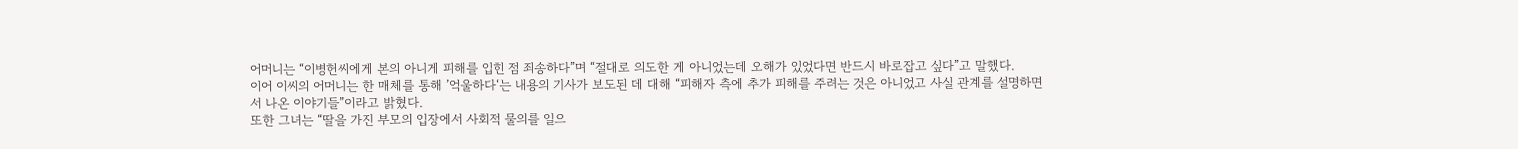어머니는 “이병헌씨에게 본의 아니게 피해를 입힌 점 죄송하다”며 “절대로 의도한 게 아니었는데 오해가 있었다면 반드시 바로잡고 싶다”고 말했다.
이어 이씨의 어머니는 한 매체를 통해 ’억울하다‘는 내용의 기사가 보도된 데 대해 “피해자 측에 추가 피해를 주려는 것은 아니었고 사실 관계를 설명하면서 나온 이야기들”이라고 밝혔다.
또한 그녀는 “딸을 가진 부모의 입장에서 사회적 물의를 일으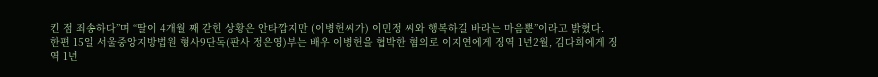킨 점 죄송하다”며 “딸이 4개월 째 갇힌 상황은 안타깝지만 (이병헌씨가) 이민정 씨와 행복하길 바라는 마음뿐”이라고 밝혔다.
한편 15일 서울중앙지방법원 형사9단독(판사 정은영)부는 배우 이병헌을 협박한 혐의로 이지연에게 징역 1년2월, 김다희에게 징역 1년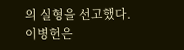의 실형을 선고했다.
이병헌은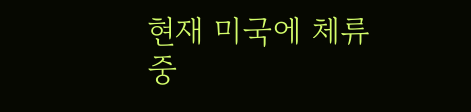현재 미국에 체류 중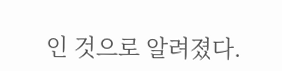인 것으로 알려졌다.